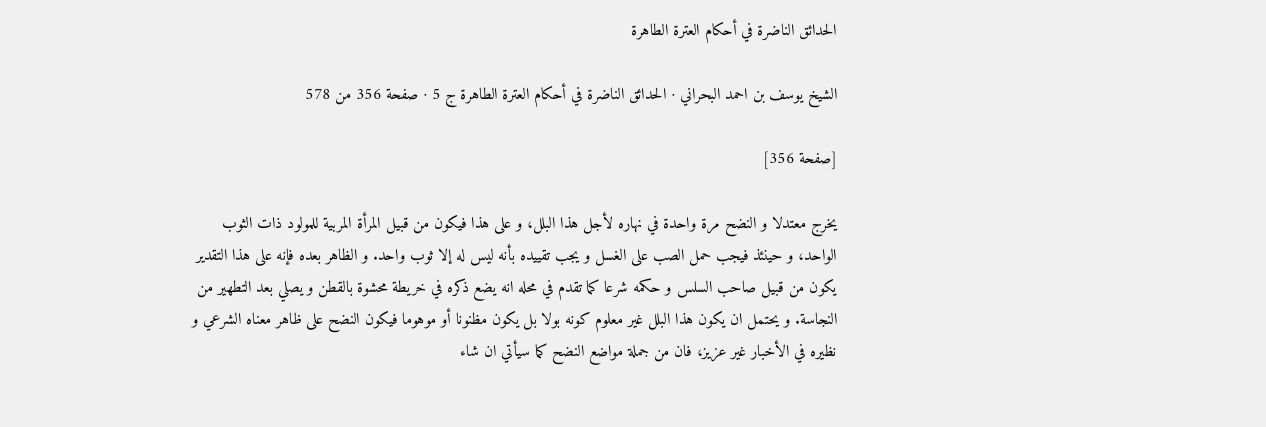الحدائق الناضرة في أحكام العترة الطاهرة

الشيخ يوسف بن احمد البحراني · الحدائق الناضرة في أحكام العترة الطاهرة ج 5 · صفحة 356 من 578

[صفحة 356]

يخرج معتدلا و النضح مرة واحدة في نهاره لأجل هذا البلل، و على هذا فيكون من قبيل المرأة المربية للمولود ذات الثوب الواحد، و حينئذ فيجب حمل الصب على الغسل و يجب تقييده بأنه ليس له إلا ثوب واحد. و الظاهر بعده فإنه على هذا التقدير يكون من قبيل صاحب السلس و حكمه شرعا كما تقدم في محله انه يضع ذكره في خريطة محشوة بالقطن و يصلي بعد التطهير من النجاسة. و يحتمل ان يكون هذا البلل غير معلوم كونه بولا بل يكون مظنونا أو موهوما فيكون النضح على ظاهر معناه الشرعي و نظيره في الأخبار غير عزيز، فان من جملة مواضع النضح كما سيأتي ان شاء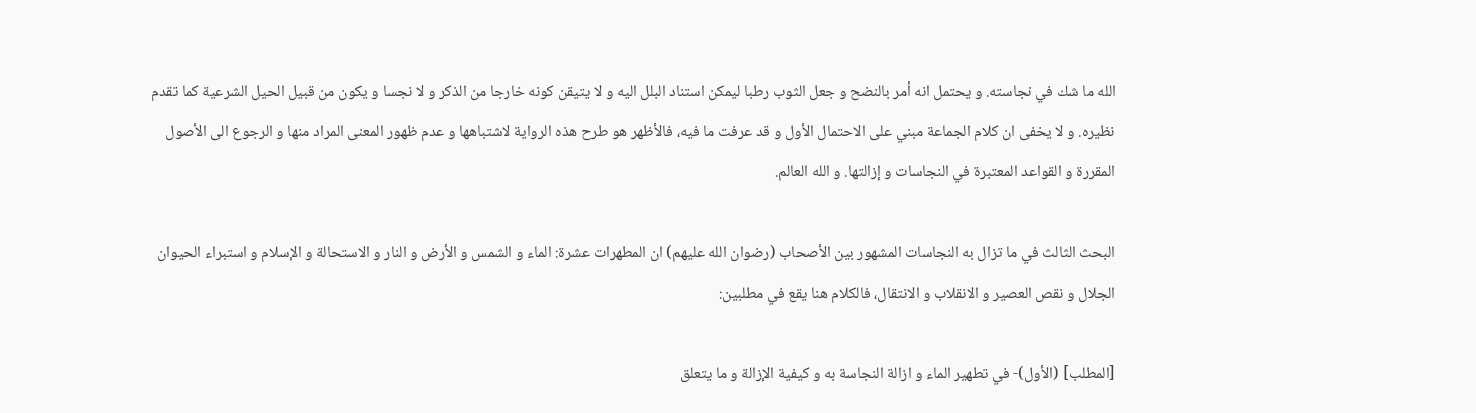الله ما شك في نجاسته. و يحتمل انه أمر بالنضح و جعل الثوب رطبا ليمكن استناد البلل اليه و لا يتيقن كونه خارجا من الذكر و لا نجسا و يكون من قبيل الحيل الشرعية كما تقدم نظيره. و لا يخفى ان كلام الجماعة مبني على الاحتمال الأول و قد عرفت ما فيه، فالأظهر هو طرح هذه الرواية لاشتباهها و عدم ظهور المعنى المراد منها و الرجوع الى الأصول المقررة و القواعد المعتبرة في النجاسات و إزالتها. و الله العالم.

البحث الثالث في ما تزال به النجاسات المشهور بين الأصحاب (رضوان الله عليهم) ان المطهرات عشرة: الماء و الشمس و الأرض و النار و الاستحالة و الإسلام و استبراء الحيوان الجلال و نقص العصير و الانقلاب و الانتقال، فالكلام هنا يقع في مطلبين:

[المطلب] (الأول)- في تطهير الماء و ازالة النجاسة به و كيفية الإزالة و ما يتعلق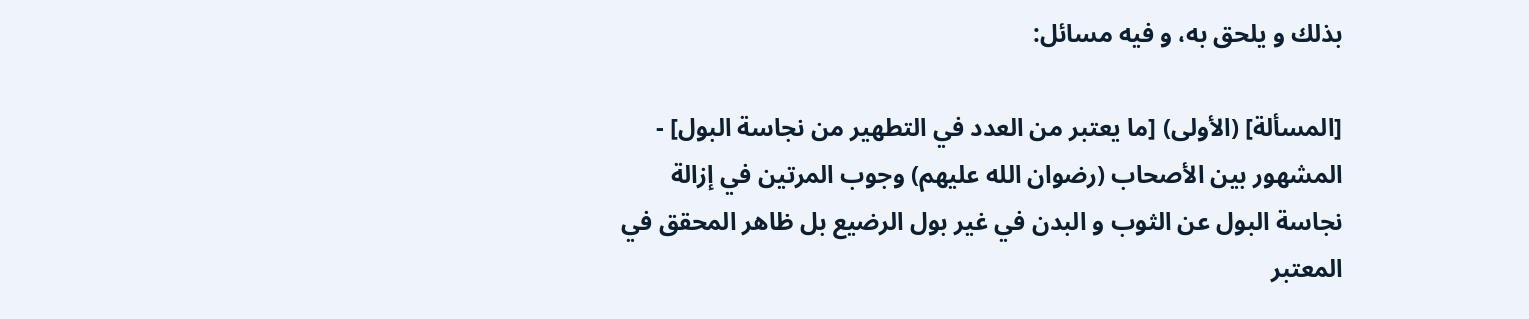بذلك و يلحق به، و فيه مسائل:

[المسألة] (الأولى) [ما يعتبر من العدد في التطهير من نجاسة البول] - المشهور بين الأصحاب (رضوان الله عليهم) وجوب المرتين في إزالة نجاسة البول عن الثوب و البدن في غير بول الرضيع بل ظاهر المحقق في المعتبر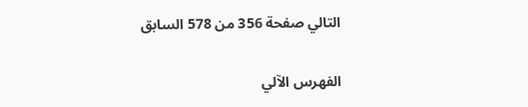التالي صفحة 356 من 578 السابق

الفهرس الآلي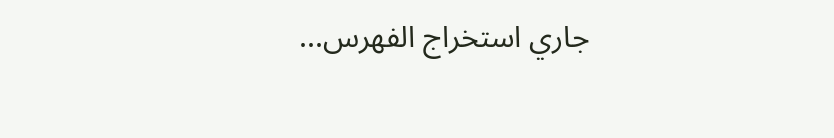جاري استخراج الفهرس...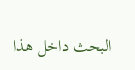البحث داخل هذا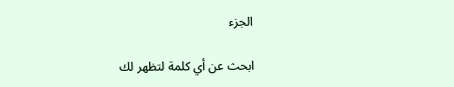الجزء

ابحث عن أي كلمة لتظهر لك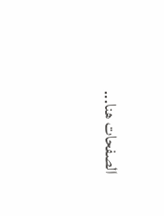الصفحات هنا...